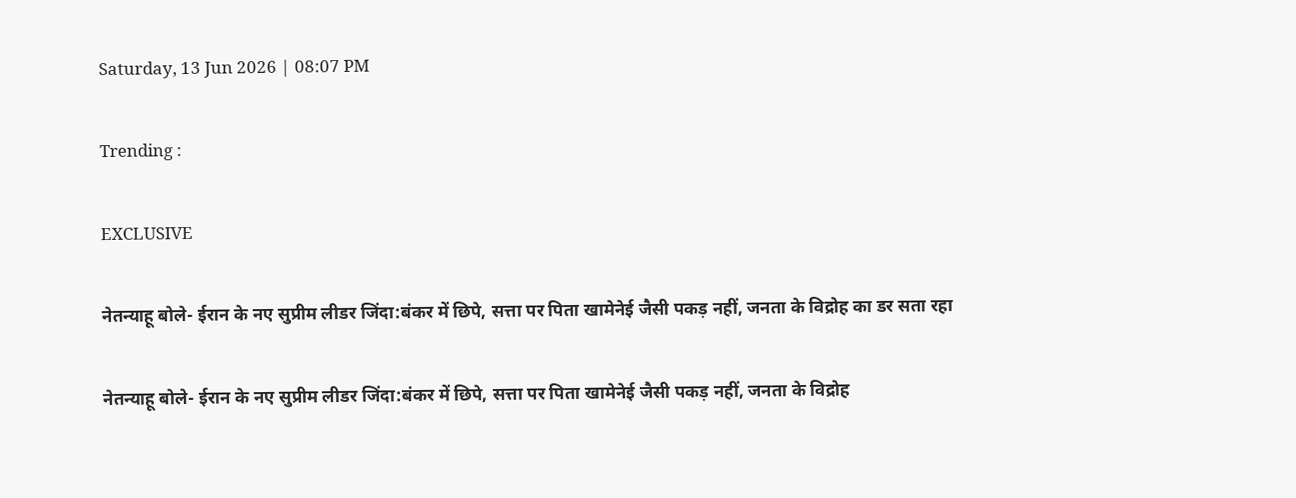Saturday, 13 Jun 2026 | 08:07 PM

Trending :

EXCLUSIVE

नेतन्याहू बोले- ईरान के नए सुप्रीम लीडर जिंदा:बंकर में छिपे, सत्ता पर पिता खामेनेई जैसी पकड़ नहीं, जनता के विद्रोह का डर सता रहा

नेतन्याहू बोले- ईरान के नए सुप्रीम लीडर जिंदा:बंकर में छिपे, सत्ता पर पिता खामेनेई जैसी पकड़ नहीं, जनता के विद्रोह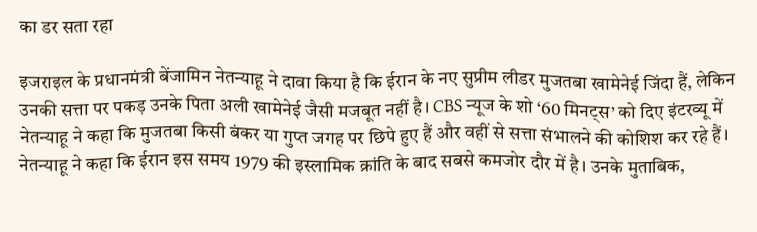का डर सता रहा

इजराइल के प्रधानमंत्री बेंजामिन नेतन्याहू ने दावा किया है कि ईरान के नए सुप्रीम लीडर मुजतबा खामेनेई जिंदा हैं, लेकिन उनकी सत्ता पर पकड़ उनके पिता अली खामेनेई जैसी मजबूत नहीं है। CBS न्यूज के शो ‘60 मिनट्स’ को दिए इंटरव्यू में नेतन्याहू ने कहा कि मुजतबा किसी बंकर या गुप्त जगह पर छिपे हुए हैं और वहीं से सत्ता संभालने की कोशिश कर रहे हैं। नेतन्याहू ने कहा कि ईरान इस समय 1979 की इस्लामिक क्रांति के बाद सबसे कमजोर दौर में है। उनके मुताबिक,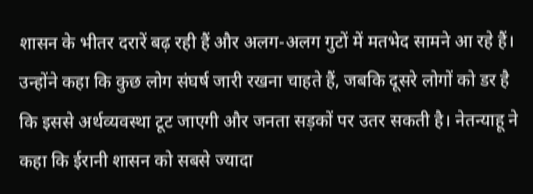शासन के भीतर दरारें बढ़ रही हैं और अलग-अलग गुटों में मतभेद सामने आ रहे हैं। उन्होंने कहा कि कुछ लोग संघर्ष जारी रखना चाहते हैं, जबकि दूसरे लोगों को डर है कि इससे अर्थव्यवस्था टूट जाएगी और जनता सड़कों पर उतर सकती है। नेतन्याहू ने कहा कि ईरानी शासन को सबसे ज्यादा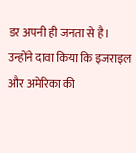डर अपनी ही जनता से है। उन्होंने दावा किया कि इजराइल और अमेरिका की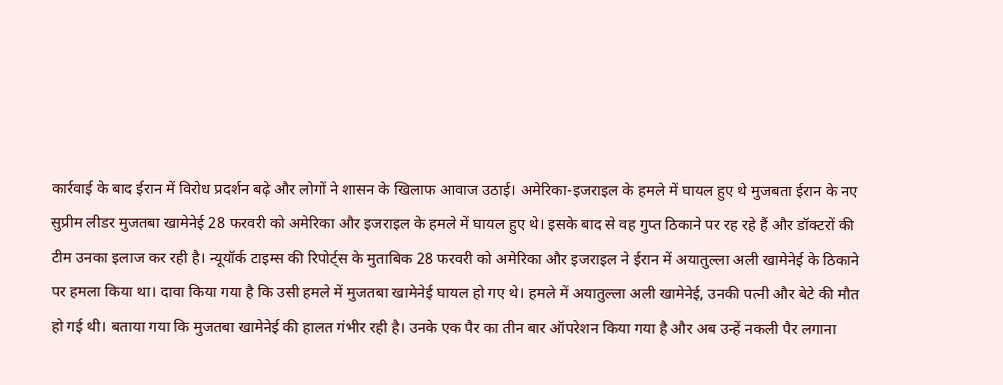कार्रवाई के बाद ईरान में विरोध प्रदर्शन बढ़े और लोगों ने शासन के खिलाफ आवाज उठाई। अमेरिका-इजराइल के हमले में घायल हुए थे मुजबता ईरान के नए सुप्रीम लीडर मुजतबा खामेनेई 28 फरवरी को अमेरिका और इजराइल के हमले में घायल हुए थे। इसके बाद से वह गुप्त ठिकाने पर रह रहे हैं और डॉक्टरों की टीम उनका इलाज कर रही है। न्यूयॉर्क टाइम्स की रिपोर्ट्स के मुताबिक 28 फरवरी को अमेरिका और इजराइल ने ईरान में अयातुल्ला अली खामेनेई के ठिकाने पर हमला किया था। दावा किया गया है कि उसी हमले में मुजतबा खामेनेई घायल हो गए थे। हमले में अयातुल्ला अली खामेनेई, उनकी पत्नी और बेटे की मौत हो गई थी। बताया गया कि मुजतबा खामेनेई की हालत गंभीर रही है। उनके एक पैर का तीन बार ऑपरेशन किया गया है और अब उन्हें नकली पैर लगाना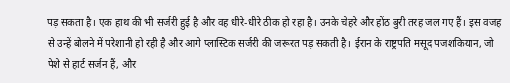पड़ सकता है। एक हाथ की भी सर्जरी हुई है और वह धीरे-धीरे ठीक हो रहा है। उनके चेहरे और होंठ बुरी तरह जल गए हैं। इस वजह से उन्हें बोलने में परेशानी हो रही है और आगे प्लास्टिक सर्जरी की जरूरत पड़ सकती है। ईरान के राष्ट्रपति मसूद पजशकियान, जो पेशे से हार्ट सर्जन हैं, और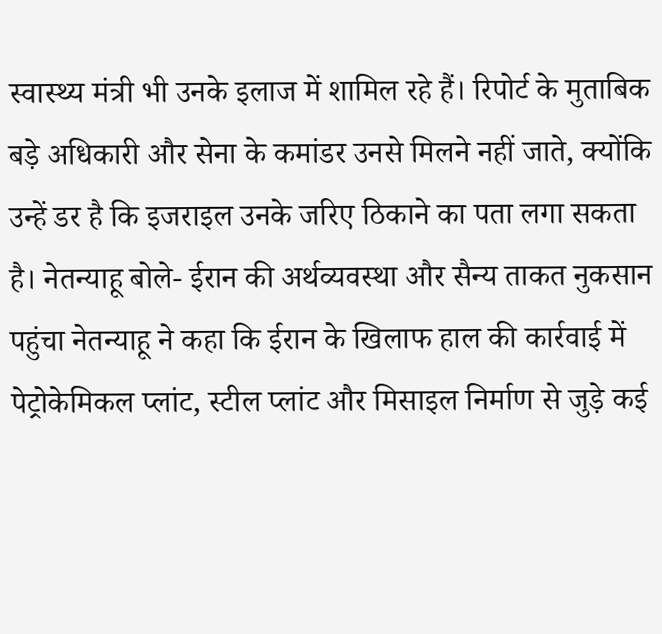स्वास्थ्य मंत्री भी उनके इलाज में शामिल रहे हैं। रिपोर्ट के मुताबिक बड़े अधिकारी और सेना के कमांडर उनसे मिलने नहीं जाते, क्योंकि उन्हें डर है कि इजराइल उनके जरिए ठिकाने का पता लगा सकता है। नेतन्याहू बोले- ईरान की अर्थव्यवस्था और सैन्य ताकत नुकसान पहुंचा नेतन्याहू ने कहा कि ईरान के खिलाफ हाल की कार्रवाई में पेट्रोकेमिकल प्लांट, स्टील प्लांट और मिसाइल निर्माण से जुड़े कई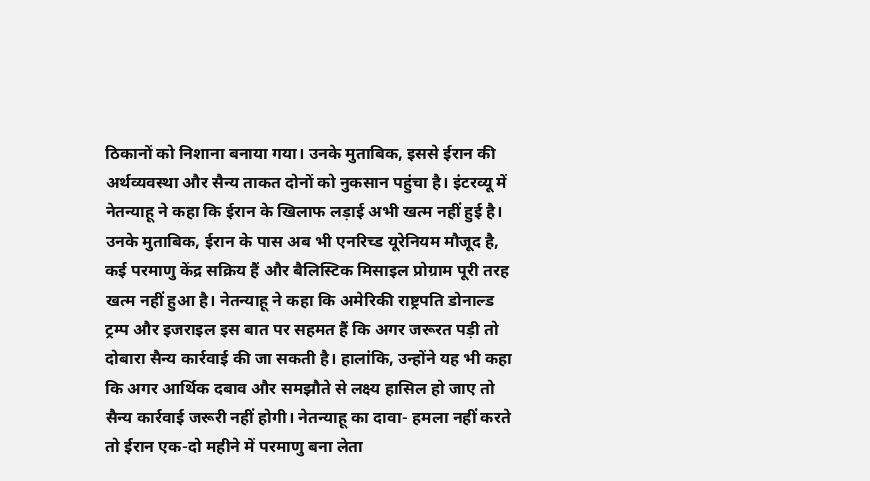ठिकानों को निशाना बनाया गया। उनके मुताबिक, इससे ईरान की अर्थव्यवस्था और सैन्य ताकत दोनों को नुकसान पहुंचा है। इंटरव्यू में नेतन्याहू ने कहा कि ईरान के खिलाफ लड़ाई अभी खत्म नहीं हुई है। उनके मुताबिक, ईरान के पास अब भी एनरिच्ड यूरेनियम मौजूद है, कई परमाणु केंद्र सक्रिय हैं और बैलिस्टिक मिसाइल प्रोग्राम पूरी तरह खत्म नहीं हुआ है। नेतन्याहू ने कहा कि अमेरिकी राष्ट्रपति डोनाल्ड ट्रम्प और इजराइल इस बात पर सहमत हैं कि अगर जरूरत पड़ी तो दोबारा सैन्य कार्रवाई की जा सकती है। हालांकि, उन्होंने यह भी कहा कि अगर आर्थिक दबाव और समझौते से लक्ष्य हासिल हो जाए तो सैन्य कार्रवाई जरूरी नहीं होगी। नेतन्याहू का दावा- हमला नहीं करते तो ईरान एक-दो महीने में परमाणु बना लेता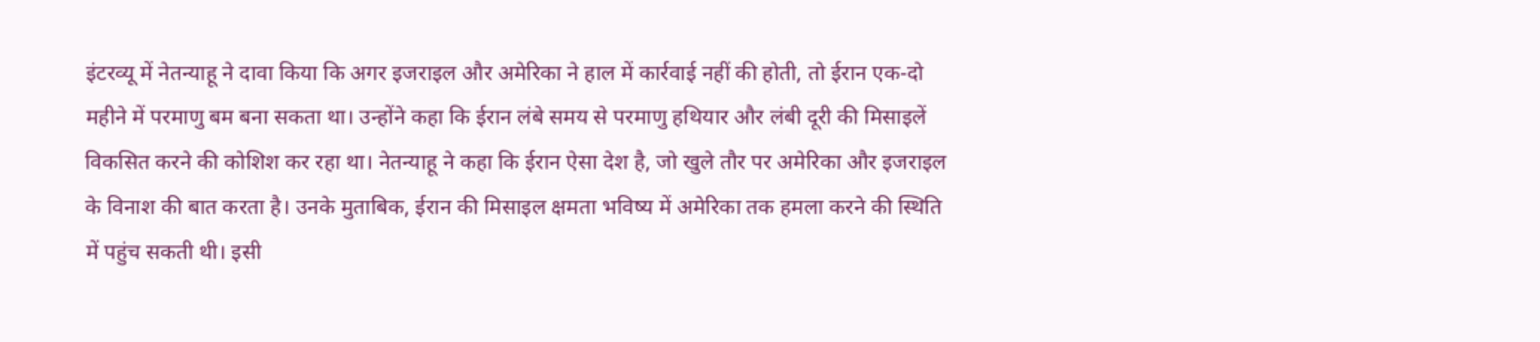इंटरव्यू में नेतन्याहू ने दावा किया कि अगर इजराइल और अमेरिका ने हाल में कार्रवाई नहीं की होती, तो ईरान एक-दो महीने में परमाणु बम बना सकता था। उन्होंने कहा कि ईरान लंबे समय से परमाणु हथियार और लंबी दूरी की मिसाइलें विकसित करने की कोशिश कर रहा था। नेतन्याहू ने कहा कि ईरान ऐसा देश है, जो खुले तौर पर अमेरिका और इजराइल के विनाश की बात करता है। उनके मुताबिक, ईरान की मिसाइल क्षमता भविष्य में अमेरिका तक हमला करने की स्थिति में पहुंच सकती थी। इसी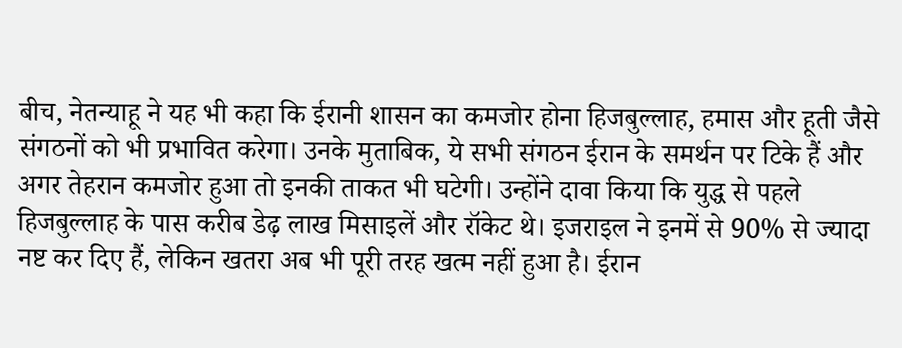बीच, नेतन्याहू ने यह भी कहा कि ईरानी शासन का कमजोर होना हिजबुल्लाह, हमास और हूती जैसे संगठनों को भी प्रभावित करेगा। उनके मुताबिक, ये सभी संगठन ईरान के समर्थन पर टिके हैं और अगर तेहरान कमजोर हुआ तो इनकी ताकत भी घटेगी। उन्होंने दावा किया कि युद्ध से पहले हिजबुल्लाह के पास करीब डेढ़ लाख मिसाइलें और रॉकेट थे। इजराइल ने इनमें से 90% से ज्यादा नष्ट कर दिए हैं, लेकिन खतरा अब भी पूरी तरह खत्म नहीं हुआ है। ईरान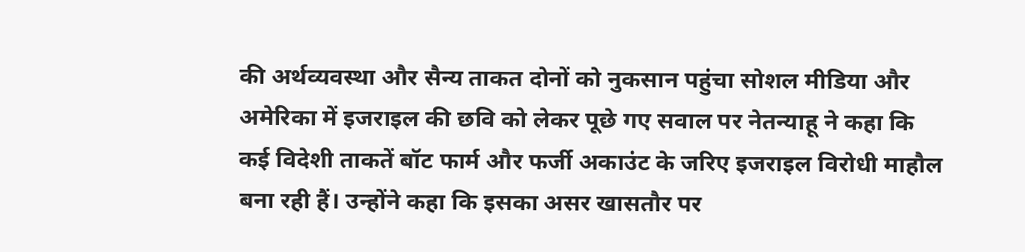की अर्थव्यवस्था और सैन्य ताकत दोनों को नुकसान पहुंचा सोशल मीडिया और अमेरिका में इजराइल की छवि को लेकर पूछे गए सवाल पर नेतन्याहू ने कहा कि कई विदेशी ताकतें बॉट फार्म और फर्जी अकाउंट के जरिए इजराइल विरोधी माहौल बना रही हैं। उन्होंने कहा कि इसका असर खासतौर पर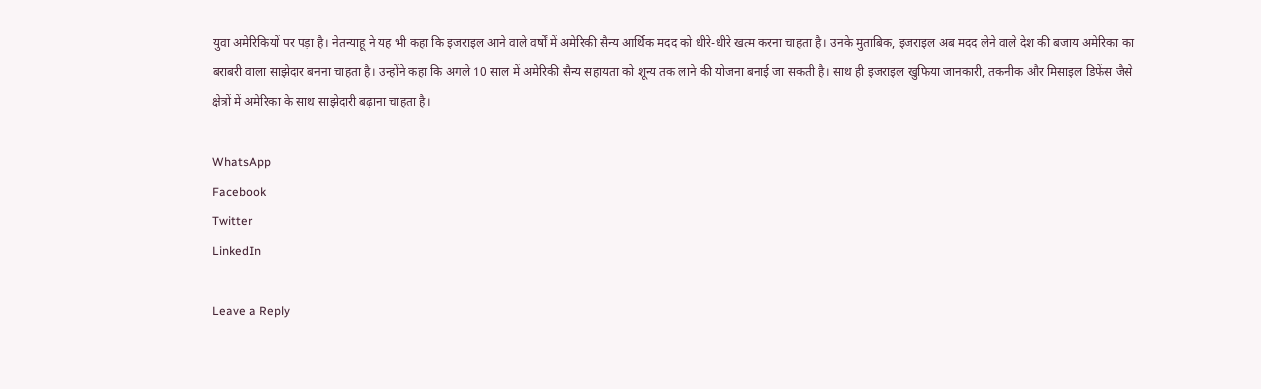युवा अमेरिकियों पर पड़ा है। नेतन्याहू ने यह भी कहा कि इजराइल आने वाले वर्षों में अमेरिकी सैन्य आर्थिक मदद को धीरे-धीरे खत्म करना चाहता है। उनके मुताबिक, इजराइल अब मदद लेने वाले देश की बजाय अमेरिका का बराबरी वाला साझेदार बनना चाहता है। उन्होंने कहा कि अगले 10 साल में अमेरिकी सैन्य सहायता को शून्य तक लाने की योजना बनाई जा सकती है। साथ ही इजराइल खुफिया जानकारी, तकनीक और मिसाइल डिफेंस जैसे क्षेत्रों में अमेरिका के साथ साझेदारी बढ़ाना चाहता है।

WhatsApp
Facebook
Twitter
LinkedIn

Leave a Reply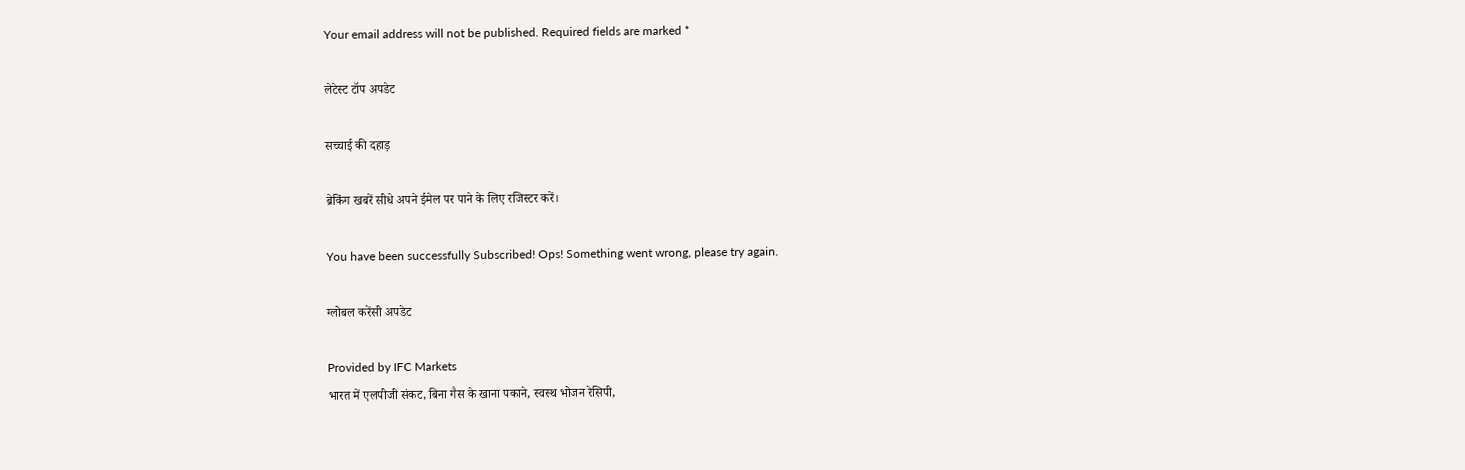Your email address will not be published. Required fields are marked *

लेटेस्ट टॉप अपडेट

सच्चाई की दहाड़

ब्रेकिंग खबरें सीधे अपने ईमेल पर पाने के लिए रजिस्टर करें।

You have been successfully Subscribed! Ops! Something went wrong, please try again.

ग्लोबल करेंसी अपडेट

Provided by IFC Markets
भारत में एलपीजी संकट, बिना गैस के खाना पकाने, स्वस्थ भोजन रेसिपी,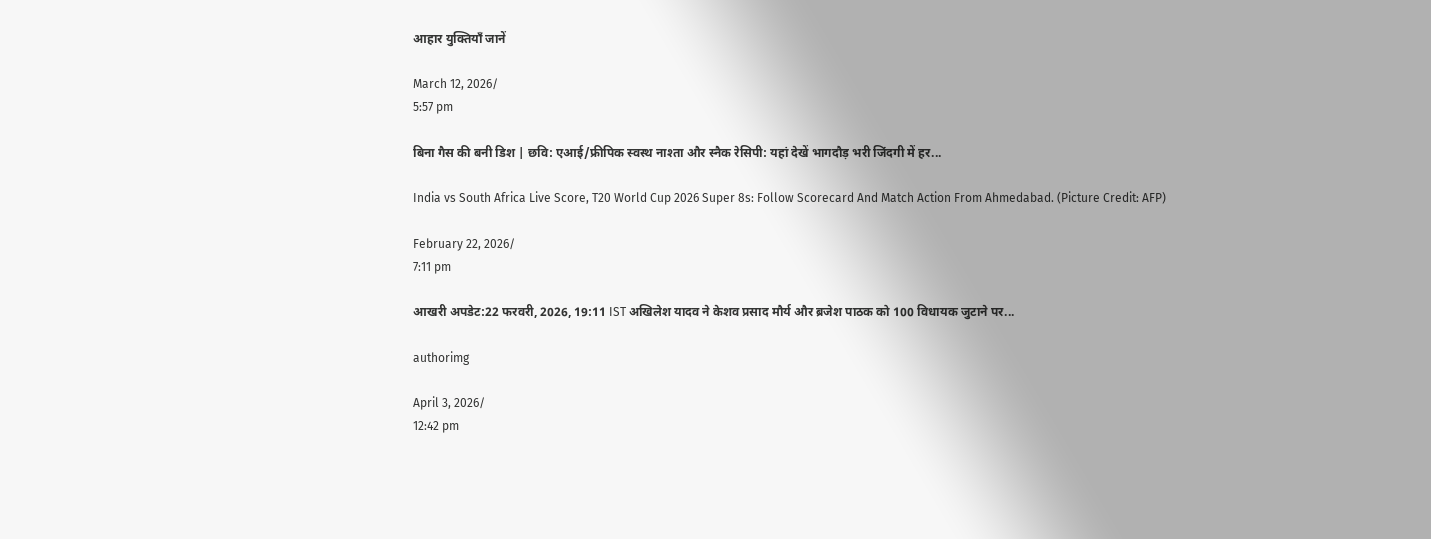आहार युक्तियाँ जानें

March 12, 2026/
5:57 pm

बिना गैस की बनी डिश | छवि: एआई/फ्रीपिक स्वस्थ नाश्ता और स्नैक रेसिपी: यहां देखें भागदौड़ भरी जिंदगी में हर...

India vs South Africa Live Score, T20 World Cup 2026 Super 8s: Follow Scorecard And Match Action From Ahmedabad. (Picture Credit: AFP)

February 22, 2026/
7:11 pm

आखरी अपडेट:22 फरवरी, 2026, 19:11 IST अखिलेश यादव ने केशव प्रसाद मौर्य और ब्रजेश पाठक को 100 विधायक जुटाने पर...

authorimg

April 3, 2026/
12:42 pm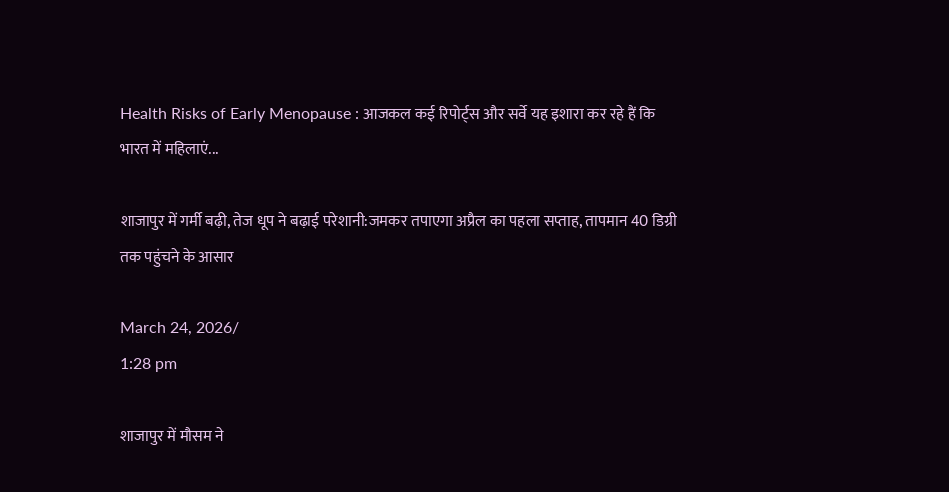Health Risks of Early Menopause : आजकल कई रिपोर्ट्स और सर्वे यह इशारा कर रहे हैं कि भारत में महिलाएं...

शाजापुर में गर्मी बढ़ी, तेज धूप ने बढ़ाई परेशानी:जमकर तपाएगा अप्रैल का पहला सप्ताह, तापमान 40 डिग्री तक पहुंचने के आसार

March 24, 2026/
1:28 pm

शाजापुर में मौसम ने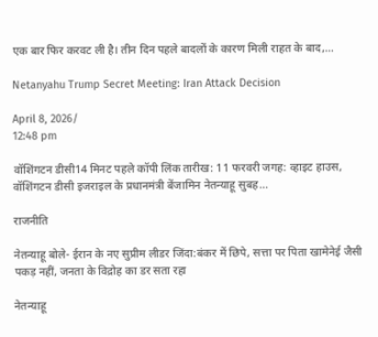एक बार फिर करवट ली है। तीन दिन पहले बादलों के कारण मिली राहत के बाद,...

Netanyahu Trump Secret Meeting: Iran Attack Decision

April 8, 2026/
12:48 pm

वॉशिंगटन डीसी14 मिनट पहले कॉपी लिंक तारीख: 11 फरवरी जगह: व्हाइट हाउस, वॉशिंगटन डीसी इजराइल के प्रधानमंत्री बेंजामिन नेतन्याहू सुबह...

राजनीति

नेतन्याहू बोले- ईरान के नए सुप्रीम लीडर जिंदा:बंकर में छिपे, सत्ता पर पिता खामेनेई जैसी पकड़ नहीं, जनता के विद्रोह का डर सता रहा

नेतन्याहू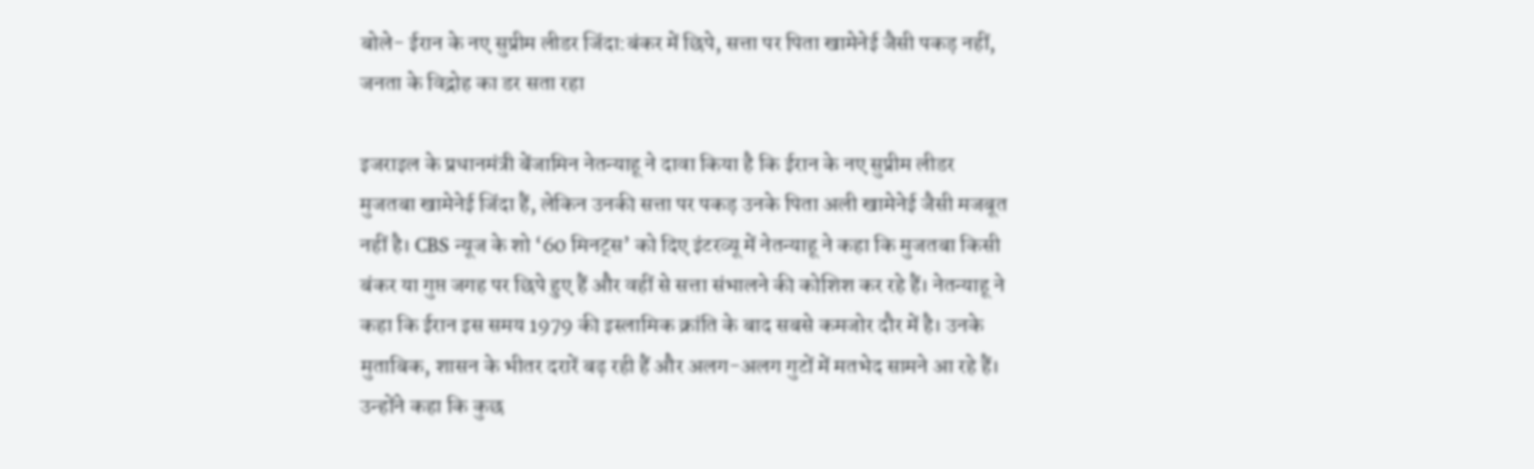बोले- ईरान के नए सुप्रीम लीडर जिंदा:बंकर में छिपे, सत्ता पर पिता खामेनेई जैसी पकड़ नहीं, जनता के विद्रोह का डर सता रहा

इजराइल के प्रधानमंत्री बेंजामिन नेतन्याहू ने दावा किया है कि ईरान के नए सुप्रीम लीडर मुजतबा खामेनेई जिंदा हैं, लेकिन उनकी सत्ता पर पकड़ उनके पिता अली खामेनेई जैसी मजबूत नहीं है। CBS न्यूज के शो ‘60 मिनट्स’ को दिए इंटरव्यू में नेतन्याहू ने कहा कि मुजतबा किसी बंकर या गुप्त जगह पर छिपे हुए हैं और वहीं से सत्ता संभालने की कोशिश कर रहे हैं। नेतन्याहू ने कहा कि ईरान इस समय 1979 की इस्लामिक क्रांति के बाद सबसे कमजोर दौर में है। उनके मुताबिक, शासन के भीतर दरारें बढ़ रही हैं और अलग-अलग गुटों में मतभेद सामने आ रहे हैं। उन्होंने कहा कि कुछ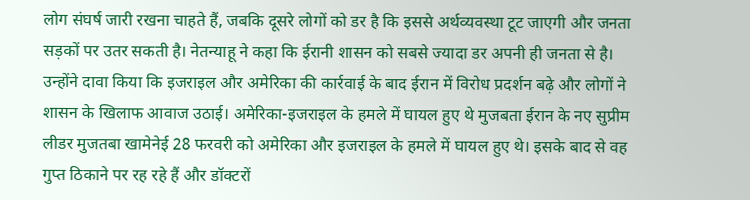लोग संघर्ष जारी रखना चाहते हैं, जबकि दूसरे लोगों को डर है कि इससे अर्थव्यवस्था टूट जाएगी और जनता सड़कों पर उतर सकती है। नेतन्याहू ने कहा कि ईरानी शासन को सबसे ज्यादा डर अपनी ही जनता से है। उन्होंने दावा किया कि इजराइल और अमेरिका की कार्रवाई के बाद ईरान में विरोध प्रदर्शन बढ़े और लोगों ने शासन के खिलाफ आवाज उठाई। अमेरिका-इजराइल के हमले में घायल हुए थे मुजबता ईरान के नए सुप्रीम लीडर मुजतबा खामेनेई 28 फरवरी को अमेरिका और इजराइल के हमले में घायल हुए थे। इसके बाद से वह गुप्त ठिकाने पर रह रहे हैं और डॉक्टरों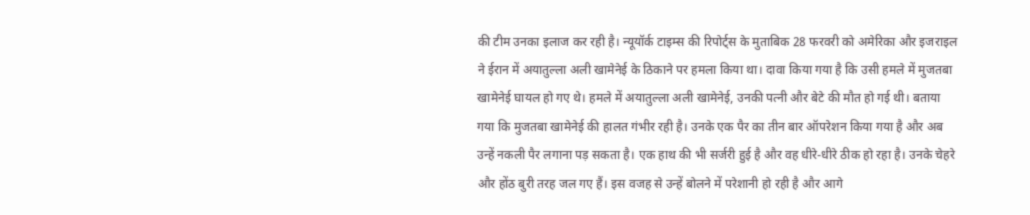की टीम उनका इलाज कर रही है। न्यूयॉर्क टाइम्स की रिपोर्ट्स के मुताबिक 28 फरवरी को अमेरिका और इजराइल ने ईरान में अयातुल्ला अली खामेनेई के ठिकाने पर हमला किया था। दावा किया गया है कि उसी हमले में मुजतबा खामेनेई घायल हो गए थे। हमले में अयातुल्ला अली खामेनेई, उनकी पत्नी और बेटे की मौत हो गई थी। बताया गया कि मुजतबा खामेनेई की हालत गंभीर रही है। उनके एक पैर का तीन बार ऑपरेशन किया गया है और अब उन्हें नकली पैर लगाना पड़ सकता है। एक हाथ की भी सर्जरी हुई है और वह धीरे-धीरे ठीक हो रहा है। उनके चेहरे और होंठ बुरी तरह जल गए हैं। इस वजह से उन्हें बोलने में परेशानी हो रही है और आगे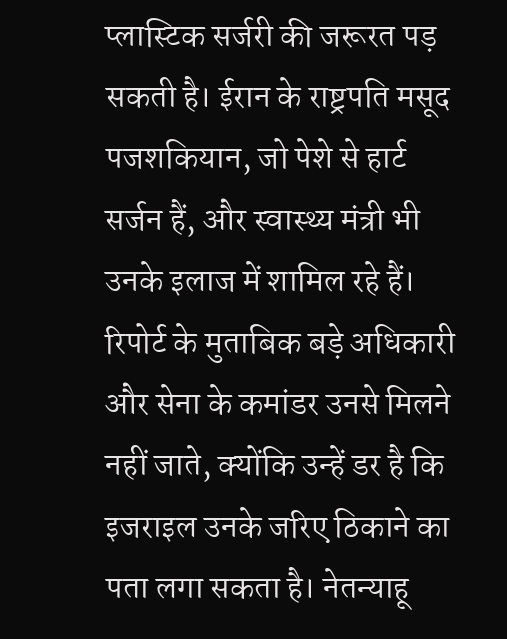प्लास्टिक सर्जरी की जरूरत पड़ सकती है। ईरान के राष्ट्रपति मसूद पजशकियान, जो पेशे से हार्ट सर्जन हैं, और स्वास्थ्य मंत्री भी उनके इलाज में शामिल रहे हैं। रिपोर्ट के मुताबिक बड़े अधिकारी और सेना के कमांडर उनसे मिलने नहीं जाते, क्योंकि उन्हें डर है कि इजराइल उनके जरिए ठिकाने का पता लगा सकता है। नेतन्याहू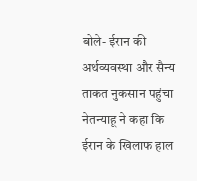बोले- ईरान की अर्थव्यवस्था और सैन्य ताकत नुकसान पहुंचा नेतन्याहू ने कहा कि ईरान के खिलाफ हाल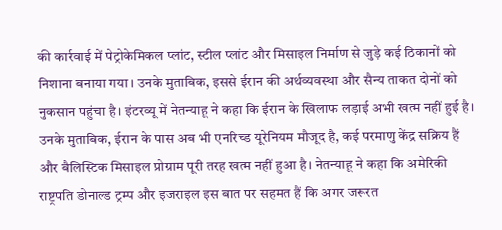की कार्रवाई में पेट्रोकेमिकल प्लांट, स्टील प्लांट और मिसाइल निर्माण से जुड़े कई ठिकानों को निशाना बनाया गया। उनके मुताबिक, इससे ईरान की अर्थव्यवस्था और सैन्य ताकत दोनों को नुकसान पहुंचा है। इंटरव्यू में नेतन्याहू ने कहा कि ईरान के खिलाफ लड़ाई अभी खत्म नहीं हुई है। उनके मुताबिक, ईरान के पास अब भी एनरिच्ड यूरेनियम मौजूद है, कई परमाणु केंद्र सक्रिय हैं और बैलिस्टिक मिसाइल प्रोग्राम पूरी तरह खत्म नहीं हुआ है। नेतन्याहू ने कहा कि अमेरिकी राष्ट्रपति डोनाल्ड ट्रम्प और इजराइल इस बात पर सहमत हैं कि अगर जरूरत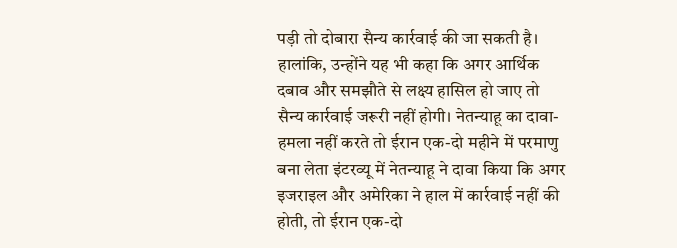पड़ी तो दोबारा सैन्य कार्रवाई की जा सकती है। हालांकि, उन्होंने यह भी कहा कि अगर आर्थिक दबाव और समझौते से लक्ष्य हासिल हो जाए तो सैन्य कार्रवाई जरूरी नहीं होगी। नेतन्याहू का दावा- हमला नहीं करते तो ईरान एक-दो महीने में परमाणु बना लेता इंटरव्यू में नेतन्याहू ने दावा किया कि अगर इजराइल और अमेरिका ने हाल में कार्रवाई नहीं की होती, तो ईरान एक-दो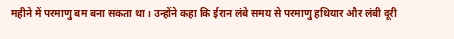महीने में परमाणु बम बना सकता था। उन्होंने कहा कि ईरान लंबे समय से परमाणु हथियार और लंबी दूरी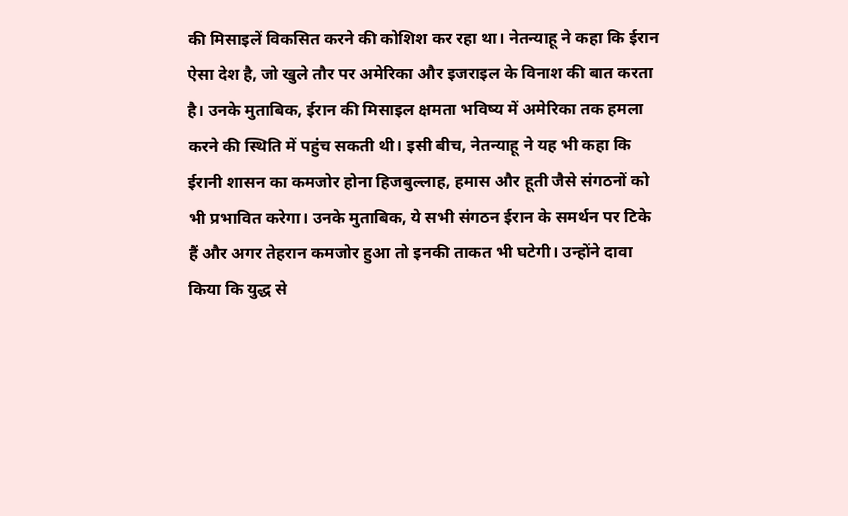की मिसाइलें विकसित करने की कोशिश कर रहा था। नेतन्याहू ने कहा कि ईरान ऐसा देश है, जो खुले तौर पर अमेरिका और इजराइल के विनाश की बात करता है। उनके मुताबिक, ईरान की मिसाइल क्षमता भविष्य में अमेरिका तक हमला करने की स्थिति में पहुंच सकती थी। इसी बीच, नेतन्याहू ने यह भी कहा कि ईरानी शासन का कमजोर होना हिजबुल्लाह, हमास और हूती जैसे संगठनों को भी प्रभावित करेगा। उनके मुताबिक, ये सभी संगठन ईरान के समर्थन पर टिके हैं और अगर तेहरान कमजोर हुआ तो इनकी ताकत भी घटेगी। उन्होंने दावा किया कि युद्ध से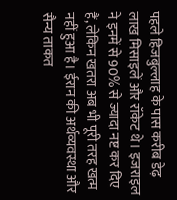पहले हिजबुल्लाह के पास करीब डेढ़ लाख मिसाइलें और रॉकेट थे। इजराइल ने इनमें से 90% से ज्यादा नष्ट कर दिए हैं, लेकिन खतरा अब भी पूरी तरह खत्म नहीं हुआ है। ईरान की अर्थव्यवस्था और सैन्य ताकत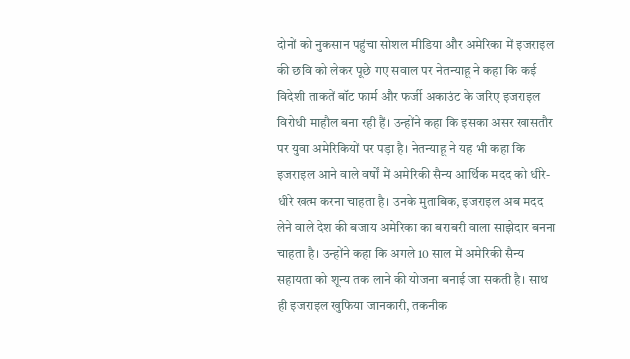दोनों को नुकसान पहुंचा सोशल मीडिया और अमेरिका में इजराइल की छवि को लेकर पूछे गए सवाल पर नेतन्याहू ने कहा कि कई विदेशी ताकतें बॉट फार्म और फर्जी अकाउंट के जरिए इजराइल विरोधी माहौल बना रही हैं। उन्होंने कहा कि इसका असर खासतौर पर युवा अमेरिकियों पर पड़ा है। नेतन्याहू ने यह भी कहा कि इजराइल आने वाले वर्षों में अमेरिकी सैन्य आर्थिक मदद को धीरे-धीरे खत्म करना चाहता है। उनके मुताबिक, इजराइल अब मदद लेने वाले देश की बजाय अमेरिका का बराबरी वाला साझेदार बनना चाहता है। उन्होंने कहा कि अगले 10 साल में अमेरिकी सैन्य सहायता को शून्य तक लाने की योजना बनाई जा सकती है। साथ ही इजराइल खुफिया जानकारी, तकनीक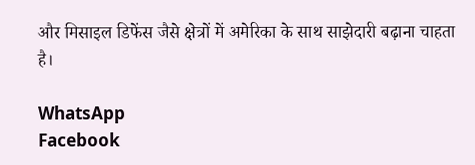और मिसाइल डिफेंस जैसे क्षेत्रों में अमेरिका के साथ साझेदारी बढ़ाना चाहता है।

WhatsApp
Facebook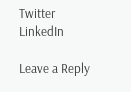Twitter
LinkedIn

Leave a Reply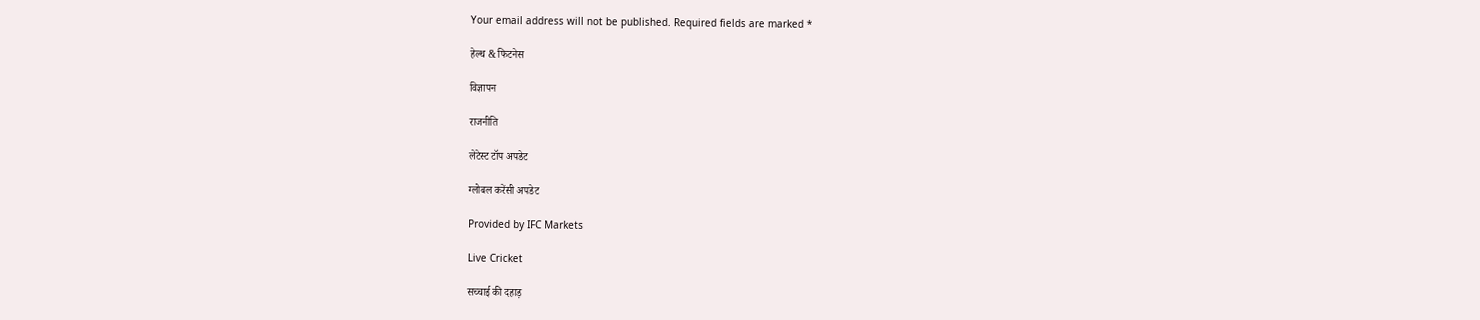Your email address will not be published. Required fields are marked *

हेल्थ & फिटनेस

विज्ञापन

राजनीति

लेटेस्ट टॉप अपडेट

ग्लोबल करेंसी अपडेट

Provided by IFC Markets

Live Cricket

सच्चाई की दहाड़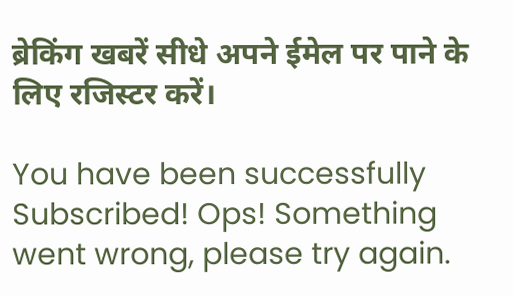ब्रेकिंग खबरें सीधे अपने ईमेल पर पाने के लिए रजिस्टर करें।

You have been successfully Subscribed! Ops! Something went wrong, please try again.